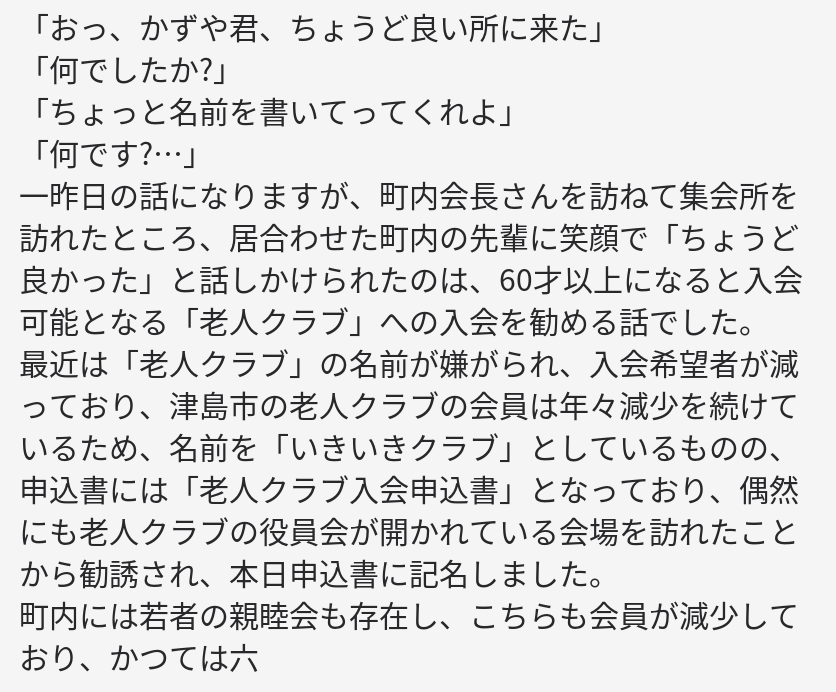「おっ、かずや君、ちょうど良い所に来た」
「何でしたか?」
「ちょっと名前を書いてってくれよ」
「何です?…」
一昨日の話になりますが、町内会長さんを訪ねて集会所を訪れたところ、居合わせた町内の先輩に笑顔で「ちょうど良かった」と話しかけられたのは、60才以上になると入会可能となる「老人クラブ」への入会を勧める話でした。
最近は「老人クラブ」の名前が嫌がられ、入会希望者が減っており、津島市の老人クラブの会員は年々減少を続けているため、名前を「いきいきクラブ」としているものの、申込書には「老人クラブ入会申込書」となっており、偶然にも老人クラブの役員会が開かれている会場を訪れたことから勧誘され、本日申込書に記名しました。
町内には若者の親睦会も存在し、こちらも会員が減少しており、かつては六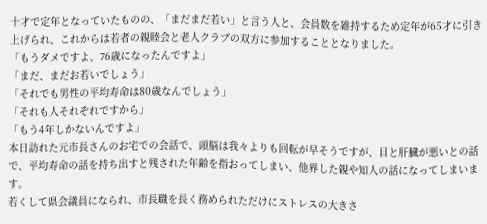十才で定年となっていたものの、「まだまだ若い」と言う人と、会員数を維持するため定年が65才に引き上げられ、これからは若者の親睦会と老人クラブの双方に参加することとなりました。
「もうダメですよ、76歳になったんですよ」
「まだ、まだお若いでしょう」
「それでも男性の平均寿命は80歳なんでしょう」
「それも人それぞれですから」
「もう4年しかないんですよ」
本日訪れた元市長さんのお宅での会話で、頭脳は我々よりも回転が早そうですが、目と肝臓が悪いとの話で、平均寿命の話を持ち出すと残された年齢を指おってしまい、他界した親や知人の話になってしまいます。
若くして県会議員になられ、市長職を長く務められただけにストレスの大きさ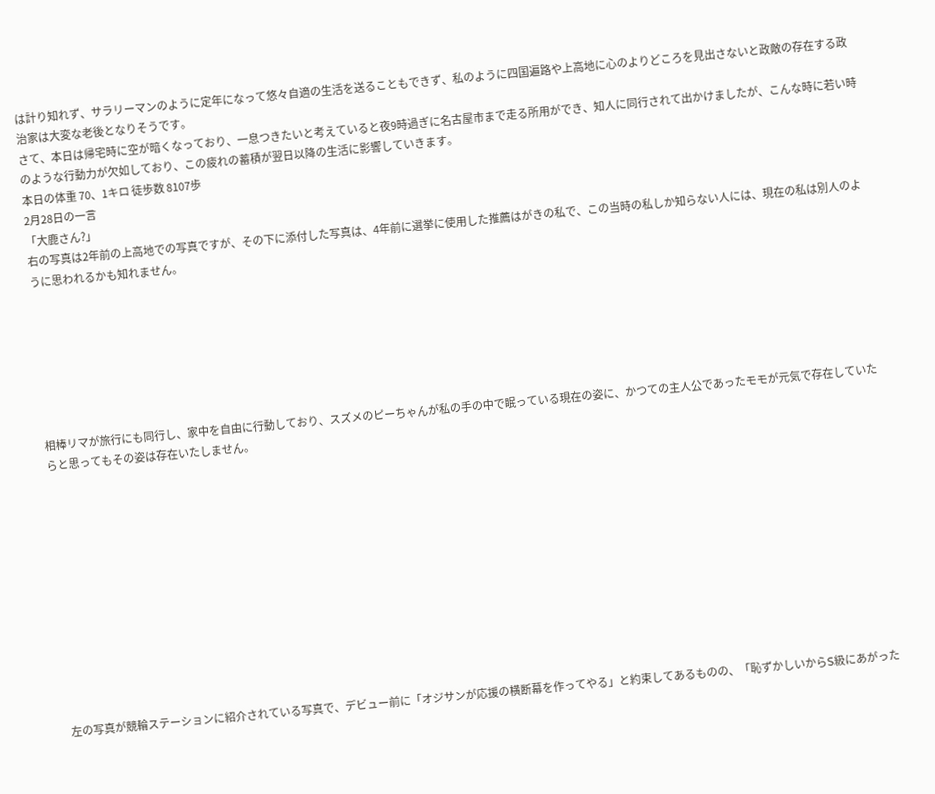は計り知れず、サラリーマンのように定年になって悠々自適の生活を送ることもできず、私のように四国遍路や上高地に心のよりどころを見出さないと政敵の存在する政治家は大変な老後となりそうです。
さて、本日は帰宅時に空が暗くなっており、一息つきたいと考えていると夜9時過ぎに名古屋市まで走る所用ができ、知人に同行されて出かけましたが、こんな時に若い時のような行動力が欠如しており、この疲れの蓄積が翌日以降の生活に影響していきます。
本日の体重 70、1キロ 徒歩数 8107歩
2月28日の一言
「大鹿さん?」
右の写真は2年前の上高地での写真ですが、その下に添付した写真は、4年前に選挙に使用した推薦はがきの私で、この当時の私しか知らない人には、現在の私は別人のように思われるかも知れません。







相棒リマが旅行にも同行し、家中を自由に行動しており、スズメのピーちゃんが私の手の中で眠っている現在の姿に、かつての主人公であったモモが元気で存在していたらと思ってもその姿は存在いたしません。












左の写真が競輪ステーションに紹介されている写真で、デビュー前に「オジサンが応援の横断幕を作ってやる」と約束してあるものの、「恥ずかしいからS級にあがった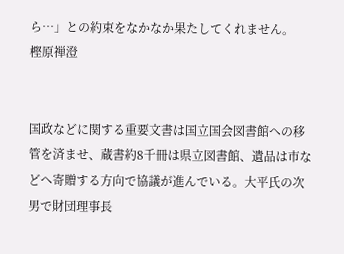ら…」との約束をなかなか果たしてくれません。
樫原禅澄


国政などに関する重要文書は国立国会図書館への移管を済ませ、蔵書約8千冊は県立図書館、遺品は市などへ寄贈する方向で協議が進んでいる。大平氏の次男で財団理事長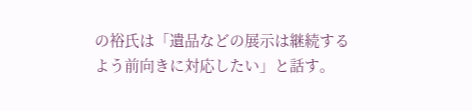の裕氏は「遺品などの展示は継続するよう前向きに対応したい」と話す。